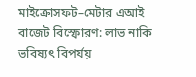মাইক্রোসফট–মেটার এআই বাজেট বিস্ফোরণ: লাভ নাকি ভবিষ্যৎ বিপর্যয়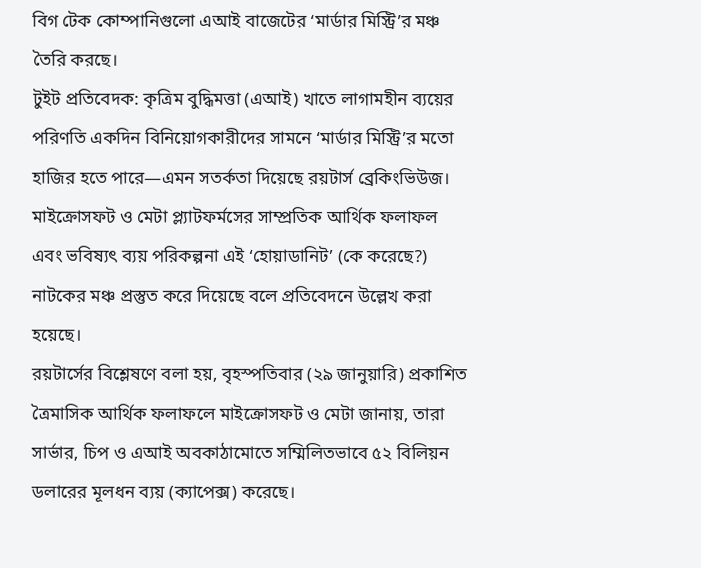বিগ টেক কোম্পানিগুলো এআই বাজেটের ‘মার্ডার মিস্ট্রি’র মঞ্চ তৈরি করছে।
টুইট প্রতিবেদক: কৃত্রিম বুদ্ধিমত্তা (এআই) খাতে লাগামহীন ব্যয়ের পরিণতি একদিন বিনিয়োগকারীদের সামনে ‘মার্ডার মিস্ট্রি’র মতো হাজির হতে পারে—এমন সতর্কতা দিয়েছে রয়টার্স ব্রেকিংভিউজ। মাইক্রোসফট ও মেটা প্ল্যাটফর্মসের সাম্প্রতিক আর্থিক ফলাফল এবং ভবিষ্যৎ ব্যয় পরিকল্পনা এই ‘হোয়াডানিট’ (কে করেছে?) নাটকের মঞ্চ প্রস্তুত করে দিয়েছে বলে প্রতিবেদনে উল্লেখ করা হয়েছে।
রয়টার্সের বিশ্লেষণে বলা হয়, বৃহস্পতিবার (২৯ জানুয়ারি) প্রকাশিত ত্রৈমাসিক আর্থিক ফলাফলে মাইক্রোসফট ও মেটা জানায়, তারা সার্ভার, চিপ ও এআই অবকাঠামোতে সম্মিলিতভাবে ৫২ বিলিয়ন ডলারের মূলধন ব্যয় (ক্যাপেক্স) করেছে।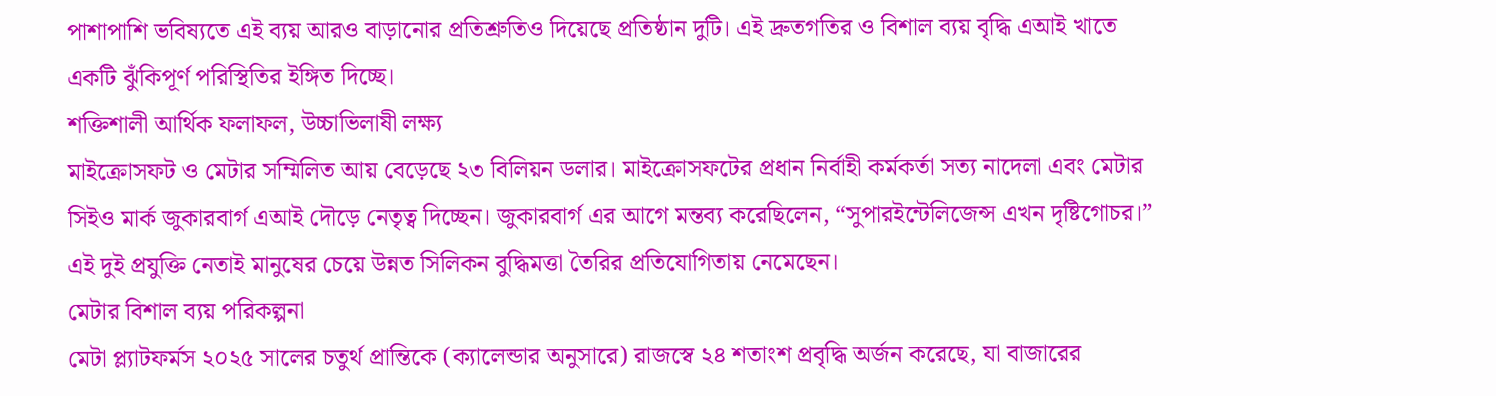পাশাপাশি ভবিষ্যতে এই ব্যয় আরও বাড়ানোর প্রতিশ্রুতিও দিয়েছে প্রতিষ্ঠান দুটি। এই দ্রুতগতির ও বিশাল ব্যয় বৃদ্ধি এআই খাতে একটি ঝুঁকিপূর্ণ পরিস্থিতির ইঙ্গিত দিচ্ছে।
শক্তিশালী আর্থিক ফলাফল, উচ্চাভিলাষী লক্ষ্য
মাইক্রোসফট ও মেটার সম্মিলিত আয় বেড়েছে ২৩ বিলিয়ন ডলার। মাইক্রোসফটের প্রধান নির্বাহী কর্মকর্তা সত্য নাদেলা এবং মেটার সিইও মার্ক জুকারবার্গ এআই দৌড়ে নেতৃত্ব দিচ্ছেন। জুকারবার্গ এর আগে মন্তব্য করেছিলেন, “সুপারইন্টেলিজেন্স এখন দৃষ্টিগোচর।” এই দুই প্রযুক্তি নেতাই মানুষের চেয়ে উন্নত সিলিকন বুদ্ধিমত্তা তৈরির প্রতিযোগিতায় নেমেছেন।
মেটার বিশাল ব্যয় পরিকল্পনা
মেটা প্ল্যাটফর্মস ২০২৫ সালের চতুর্থ প্রান্তিকে (ক্যালেন্ডার অনুসারে) রাজস্বে ২৪ শতাংশ প্রবৃদ্ধি অর্জন করেছে, যা বাজারের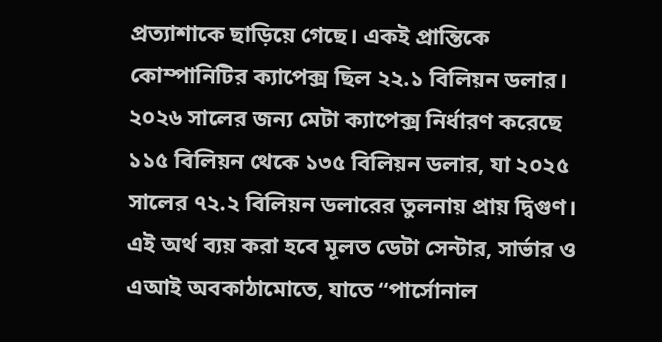প্রত্যাশাকে ছাড়িয়ে গেছে। একই প্রান্তিকে কোম্পানিটির ক্যাপেক্স ছিল ২২.১ বিলিয়ন ডলার।
২০২৬ সালের জন্য মেটা ক্যাপেক্স নির্ধারণ করেছে ১১৫ বিলিয়ন থেকে ১৩৫ বিলিয়ন ডলার, যা ২০২৫ সালের ৭২.২ বিলিয়ন ডলারের তুলনায় প্রায় দ্বিগুণ। এই অর্থ ব্যয় করা হবে মূলত ডেটা সেন্টার, সার্ভার ও এআই অবকাঠামোতে, যাতে “পার্সোনাল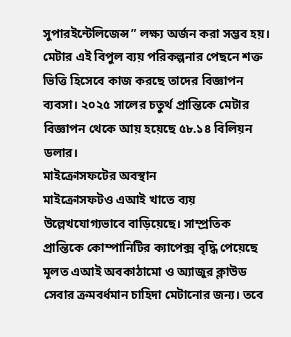সুপারইন্টেলিজেন্স” লক্ষ্য অর্জন করা সম্ভব হয়।
মেটার এই বিপুল ব্যয় পরিকল্পনার পেছনে শক্ত ভিত্তি হিসেবে কাজ করছে তাদের বিজ্ঞাপন ব্যবসা। ২০২৫ সালের চতুর্থ প্রান্তিকে মেটার বিজ্ঞাপন থেকে আয় হয়েছে ৫৮.১৪ বিলিয়ন ডলার।
মাইক্রোসফটের অবস্থান
মাইক্রোসফটও এআই খাতে ব্যয় উল্লেখযোগ্যভাবে বাড়িয়েছে। সাম্প্রতিক প্রান্তিকে কোম্পানিটির ক্যাপেক্স বৃদ্ধি পেয়েছে মূলত এআই অবকাঠামো ও অ্যাজুর ক্লাউড সেবার ক্রমবর্ধমান চাহিদা মেটানোর জন্য। তবে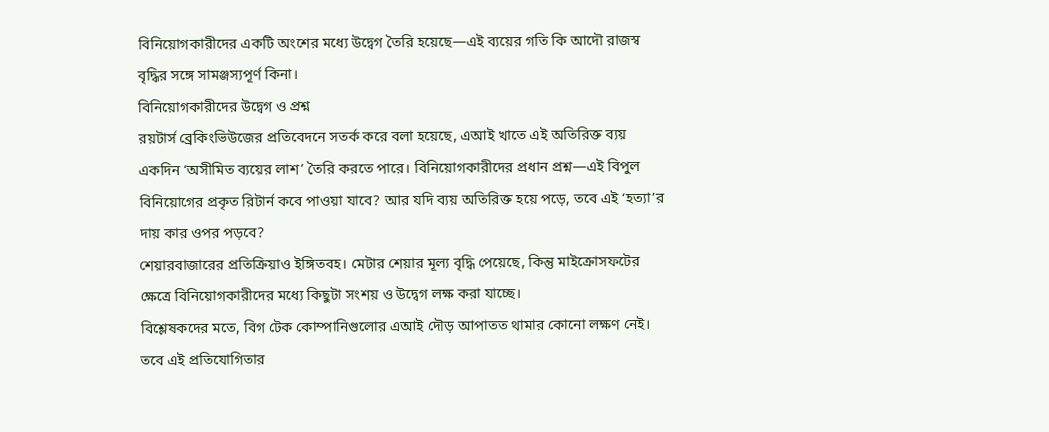বিনিয়োগকারীদের একটি অংশের মধ্যে উদ্বেগ তৈরি হয়েছে—এই ব্যয়ের গতি কি আদৌ রাজস্ব বৃদ্ধির সঙ্গে সামঞ্জস্যপূর্ণ কিনা।
বিনিয়োগকারীদের উদ্বেগ ও প্রশ্ন
রয়টার্স ব্রেকিংভিউজের প্রতিবেদনে সতর্ক করে বলা হয়েছে, এআই খাতে এই অতিরিক্ত ব্যয় একদিন ‘অসীমিত ব্যয়ের লাশ’ তৈরি করতে পারে। বিনিয়োগকারীদের প্রধান প্রশ্ন—এই বিপুল বিনিয়োগের প্রকৃত রিটার্ন কবে পাওয়া যাবে? আর যদি ব্যয় অতিরিক্ত হয়ে পড়ে, তবে এই ‘হত্যা’র দায় কার ওপর পড়বে?
শেয়ারবাজারের প্রতিক্রিয়াও ইঙ্গিতবহ। মেটার শেয়ার মূল্য বৃদ্ধি পেয়েছে, কিন্তু মাইক্রোসফটের ক্ষেত্রে বিনিয়োগকারীদের মধ্যে কিছুটা সংশয় ও উদ্বেগ লক্ষ করা যাচ্ছে।
বিশ্লেষকদের মতে, বিগ টেক কোম্পানিগুলোর এআই দৌড় আপাতত থামার কোনো লক্ষণ নেই। তবে এই প্রতিযোগিতার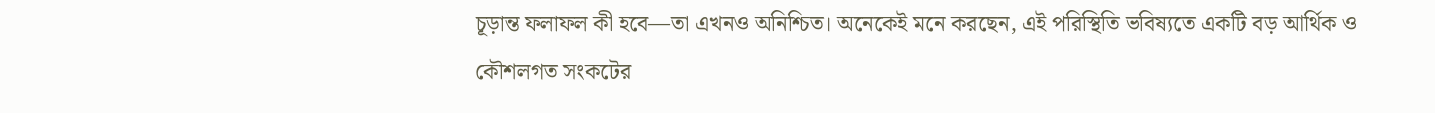চূড়ান্ত ফলাফল কী হবে—তা এখনও অনিশ্চিত। অনেকেই মনে করছেন, এই পরিস্থিতি ভবিষ্যতে একটি বড় আর্থিক ও কৌশলগত সংকটের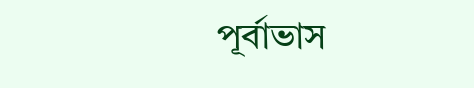পূর্বাভাস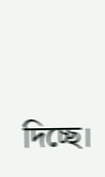দিচ্ছে।